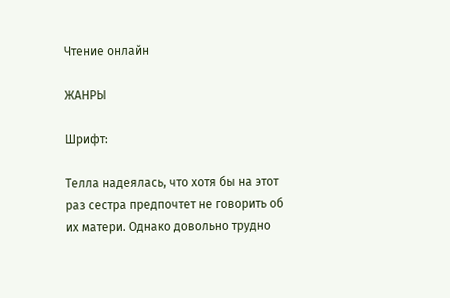Чтение онлайн

ЖАНРЫ

Шрифт:

Телла надеялась, что хотя бы на этот раз сестра предпочтет не говорить об их матери. Однако довольно трудно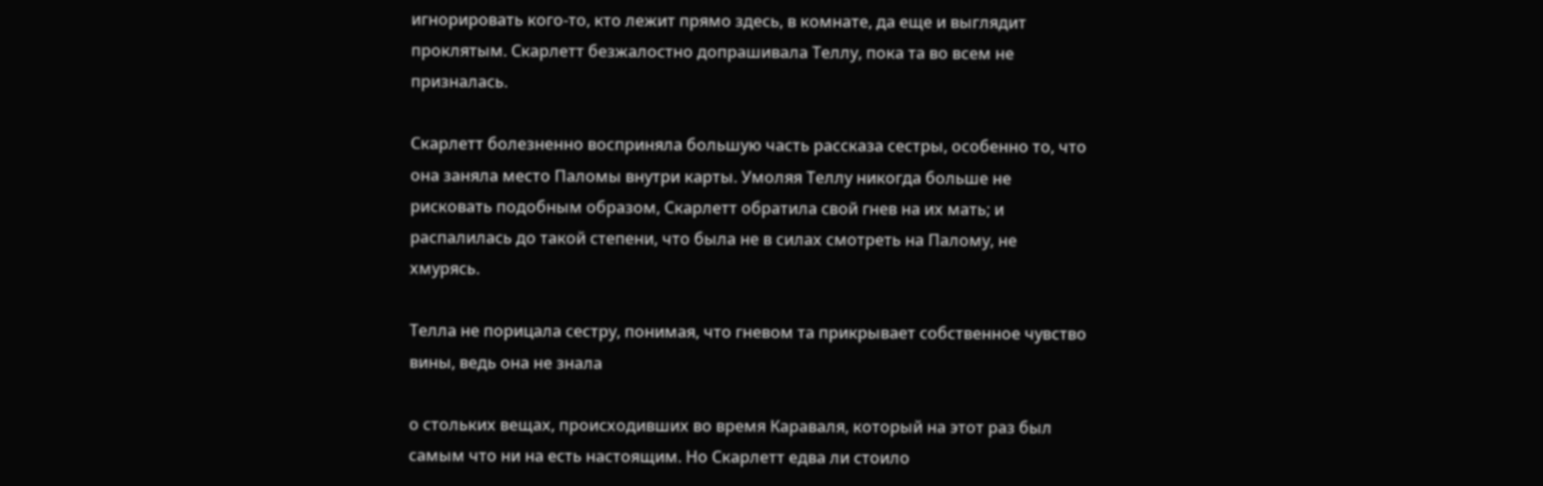игнорировать кого-то, кто лежит прямо здесь, в комнате, да еще и выглядит проклятым. Скарлетт безжалостно допрашивала Теллу, пока та во всем не призналась.

Скарлетт болезненно восприняла большую часть рассказа сестры, особенно то, что она заняла место Паломы внутри карты. Умоляя Теллу никогда больше не рисковать подобным образом, Скарлетт обратила свой гнев на их мать; и распалилась до такой степени, что была не в силах смотреть на Палому, не хмурясь.

Телла не порицала сестру, понимая, что гневом та прикрывает собственное чувство вины, ведь она не знала

о стольких вещах, происходивших во время Караваля, который на этот раз был самым что ни на есть настоящим. Но Скарлетт едва ли стоило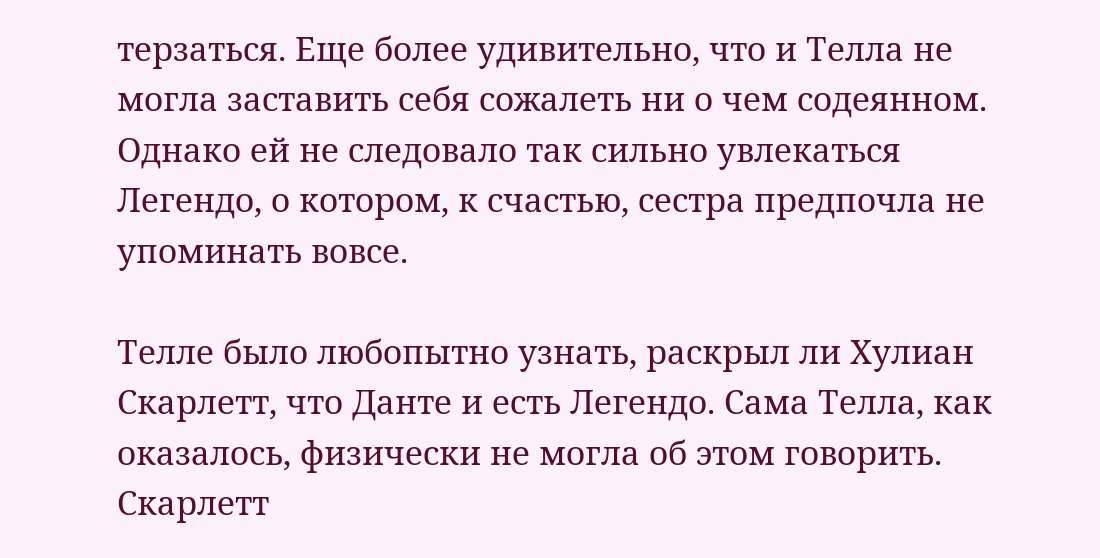терзаться. Еще более удивительно, что и Телла не могла заставить себя сожалеть ни о чем содеянном. Однако ей не следовало так сильно увлекаться Легендо, о котором, к счастью, сестра предпочла не упоминать вовсе.

Телле было любопытно узнать, раскрыл ли Хулиан Скарлетт, что Данте и есть Легендо. Сама Телла, как оказалось, физически не могла об этом говорить. Скарлетт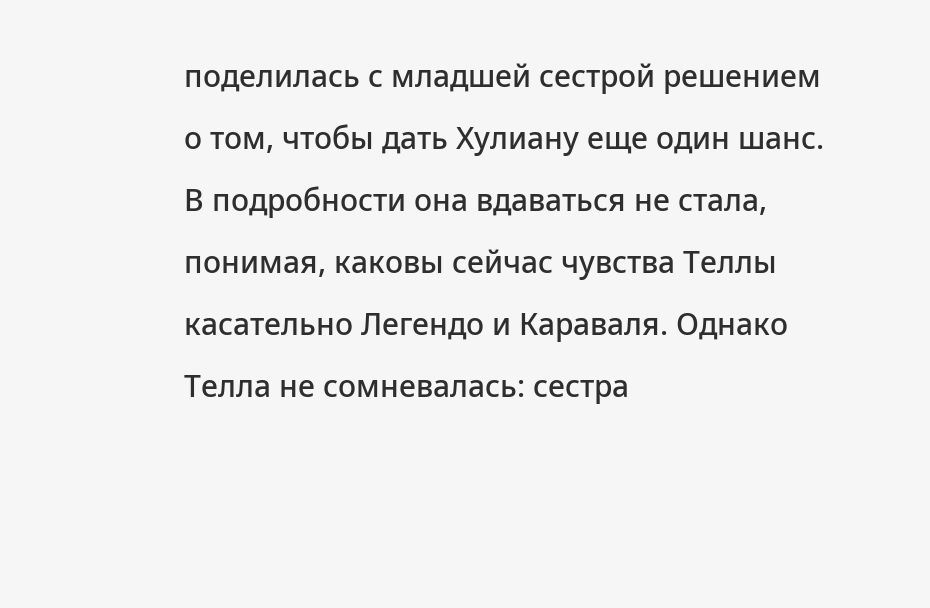поделилась с младшей сестрой решением о том, чтобы дать Хулиану еще один шанс. В подробности она вдаваться не стала, понимая, каковы сейчас чувства Теллы касательно Легендо и Караваля. Однако Телла не сомневалась: сестра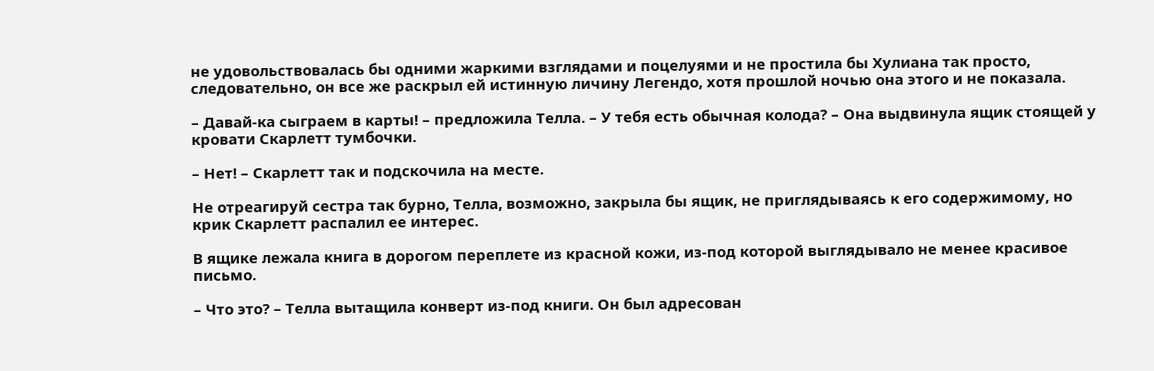не удовольствовалась бы одними жаркими взглядами и поцелуями и не простила бы Хулиана так просто, следовательно, он все же раскрыл ей истинную личину Легендо, хотя прошлой ночью она этого и не показала.

– Давай-ка сыграем в карты! – предложила Телла. – У тебя есть обычная колода? – Она выдвинула ящик стоящей у кровати Скарлетт тумбочки.

– Нет! – Скарлетт так и подскочила на месте.

Не отреагируй сестра так бурно, Телла, возможно, закрыла бы ящик, не приглядываясь к его содержимому, но крик Скарлетт распалил ее интерес.

В ящике лежала книга в дорогом переплете из красной кожи, из-под которой выглядывало не менее красивое письмо.

– Что это? – Телла вытащила конверт из-под книги. Он был адресован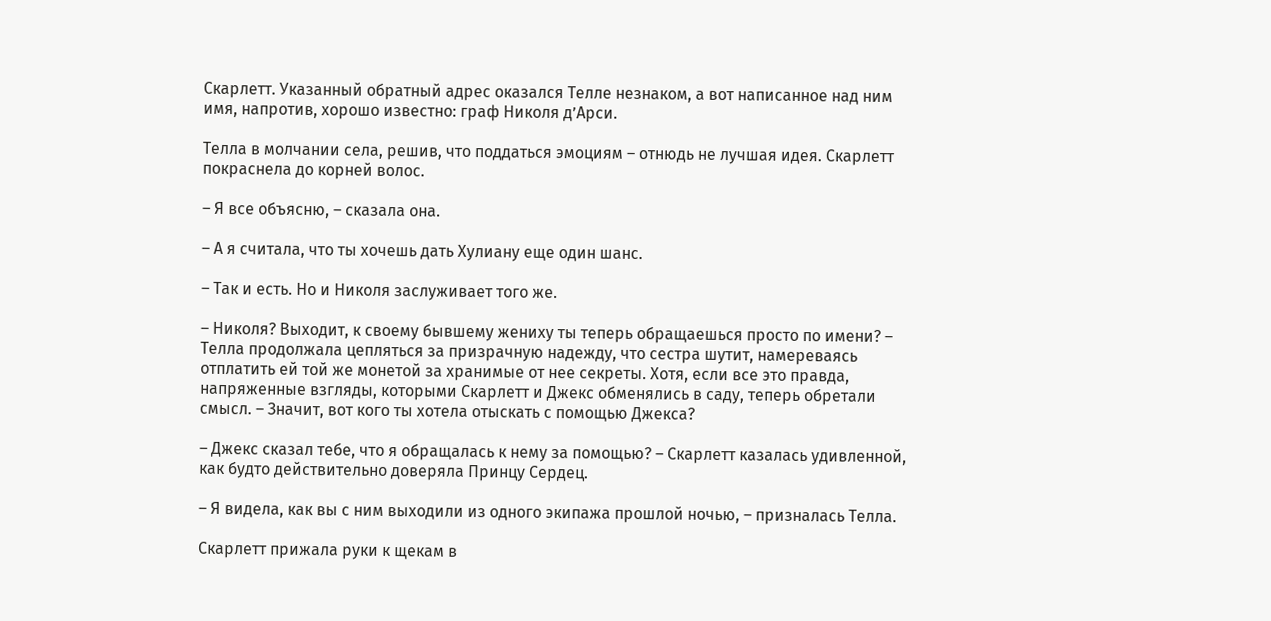Скарлетт. Указанный обратный адрес оказался Телле незнаком, а вот написанное над ним имя, напротив, хорошо известно: граф Николя д’Арси.

Телла в молчании села, решив, что поддаться эмоциям – отнюдь не лучшая идея. Скарлетт покраснела до корней волос.

– Я все объясню, – сказала она.

– А я считала, что ты хочешь дать Хулиану еще один шанс.

– Так и есть. Но и Николя заслуживает того же.

– Николя? Выходит, к своему бывшему жениху ты теперь обращаешься просто по имени? – Телла продолжала цепляться за призрачную надежду, что сестра шутит, намереваясь отплатить ей той же монетой за хранимые от нее секреты. Хотя, если все это правда, напряженные взгляды, которыми Скарлетт и Джекс обменялись в саду, теперь обретали смысл. – Значит, вот кого ты хотела отыскать с помощью Джекса?

– Джекс сказал тебе, что я обращалась к нему за помощью? – Скарлетт казалась удивленной, как будто действительно доверяла Принцу Сердец.

– Я видела, как вы с ним выходили из одного экипажа прошлой ночью, – призналась Телла.

Скарлетт прижала руки к щекам в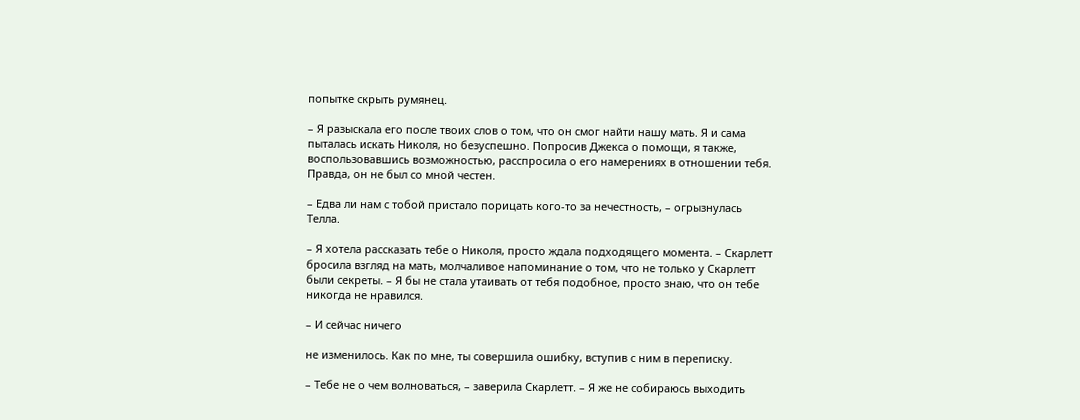попытке скрыть румянец.

– Я разыскала его после твоих слов о том, что он смог найти нашу мать. Я и сама пыталась искать Николя, но безуспешно. Попросив Джекса о помощи, я также, воспользовавшись возможностью, расспросила о его намерениях в отношении тебя. Правда, он не был со мной честен.

– Едва ли нам с тобой пристало порицать кого-то за нечестность, – огрызнулась Телла.

– Я хотела рассказать тебе о Николя, просто ждала подходящего момента. – Скарлетт бросила взгляд на мать, молчаливое напоминание о том, что не только у Скарлетт были секреты. – Я бы не стала утаивать от тебя подобное, просто знаю, что он тебе никогда не нравился.

– И сейчас ничего

не изменилось. Как по мне, ты совершила ошибку, вступив с ним в переписку.

– Тебе не о чем волноваться, – заверила Скарлетт. – Я же не собираюсь выходить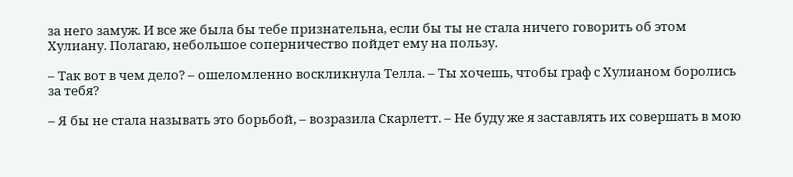за него замуж. И все же была бы тебе признательна, если бы ты не стала ничего говорить об этом Хулиану. Полагаю, небольшое соперничество пойдет ему на пользу.

– Так вот в чем дело? – ошеломленно воскликнула Телла. – Ты хочешь, чтобы граф с Хулианом боролись за тебя?

– Я бы не стала называть это борьбой, – возразила Скарлетт. – Не буду же я заставлять их совершать в мою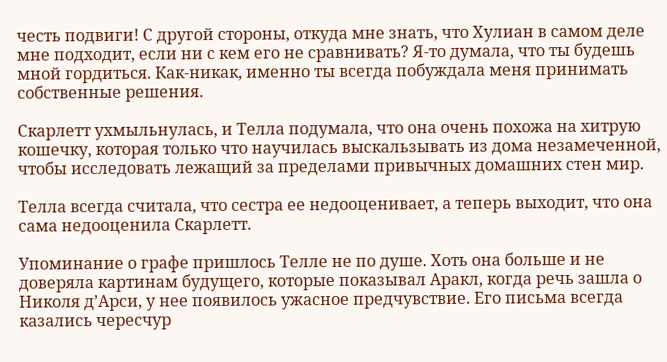честь подвиги! С другой стороны, откуда мне знать, что Хулиан в самом деле мне подходит, если ни с кем его не сравнивать? Я-то думала, что ты будешь мной гордиться. Как-никак, именно ты всегда побуждала меня принимать собственные решения.

Скарлетт ухмыльнулась, и Телла подумала, что она очень похожа на хитрую кошечку, которая только что научилась выскальзывать из дома незамеченной, чтобы исследовать лежащий за пределами привычных домашних стен мир.

Телла всегда считала, что сестра ее недооценивает, а теперь выходит, что она сама недооценила Скарлетт.

Упоминание о графе пришлось Телле не по душе. Хоть она больше и не доверяла картинам будущего, которые показывал Аракл, когда речь зашла о Николя д’Арси, у нее появилось ужасное предчувствие. Его письма всегда казались чересчур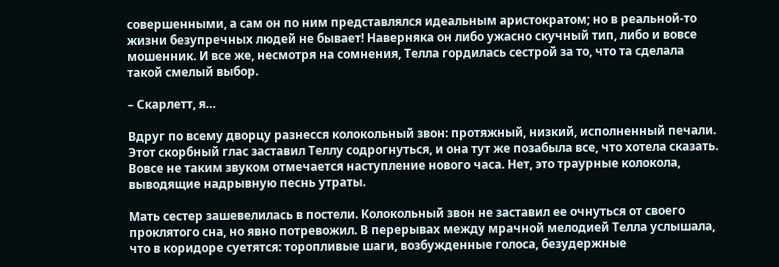совершенными, а сам он по ним представлялся идеальным аристократом; но в реальной-то жизни безупречных людей не бывает! Наверняка он либо ужасно скучный тип, либо и вовсе мошенник. И все же, несмотря на сомнения, Телла гордилась сестрой за то, что та сделала такой смелый выбор.

– Скарлетт, я…

Вдруг по всему дворцу разнесся колокольный звон: протяжный, низкий, исполненный печали. Этот скорбный глас заставил Теллу содрогнуться, и она тут же позабыла все, что хотела сказать. Вовсе не таким звуком отмечается наступление нового часа. Нет, это траурные колокола, выводящие надрывную песнь утраты.

Мать сестер зашевелилась в постели. Колокольный звон не заставил ее очнуться от своего проклятого сна, но явно потревожил. В перерывах между мрачной мелодией Телла услышала, что в коридоре суетятся: торопливые шаги, возбужденные голоса, безудержные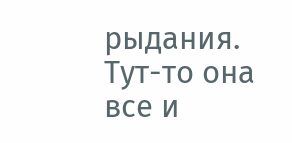рыдания. Тут-то она все и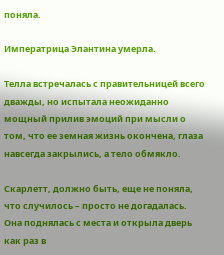поняла.

Императрица Элантина умерла.

Телла встречалась с правительницей всего дважды, но испытала неожиданно мощный прилив эмоций при мысли о том, что ее земная жизнь окончена, глаза навсегда закрылись, а тело обмякло.

Скарлетт, должно быть, еще не поняла, что случилось – просто не догадалась. Она поднялась с места и открыла дверь как раз в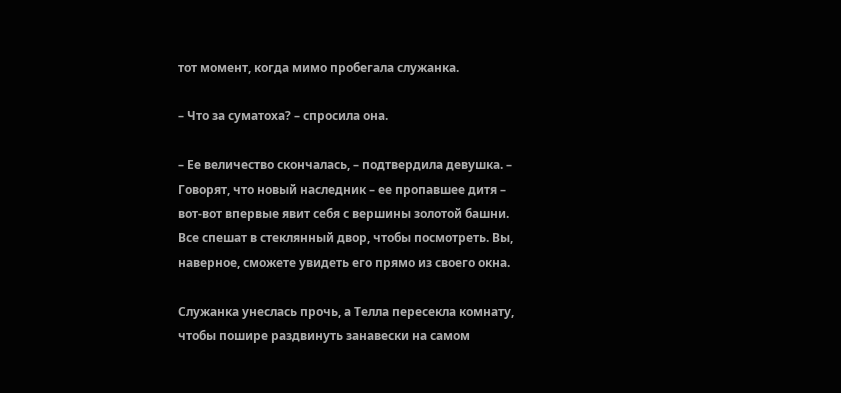тот момент, когда мимо пробегала служанка.

– Что за суматоха? – спросила она.

– Ее величество скончалась, – подтвердила девушка. – Говорят, что новый наследник – ее пропавшее дитя – вот-вот впервые явит себя с вершины золотой башни. Все спешат в стеклянный двор, чтобы посмотреть. Вы, наверное, сможете увидеть его прямо из своего окна.

Служанка унеслась прочь, а Телла пересекла комнату, чтобы пошире раздвинуть занавески на самом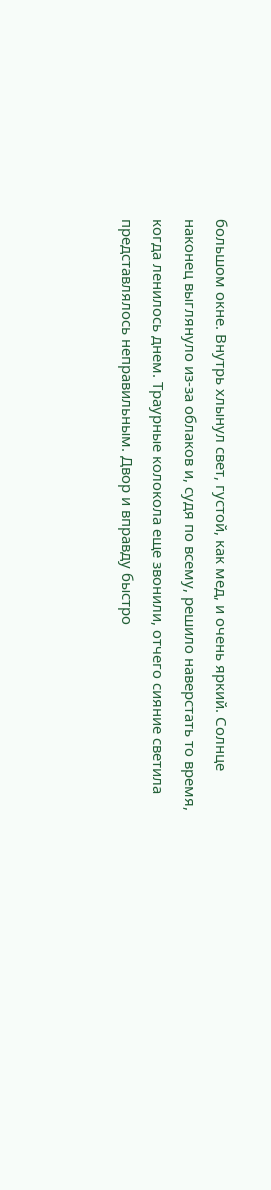большом окне. Внутрь хлынул свет, густой, как мед, и очень яркий. Солнце наконец выглянуло из-за облаков и, судя по всему, решило наверстать то время, когда ленилось днем. Траурные колокола еще звонили, отчего сияние светила представлялось неправильным. Двор и вправду быстро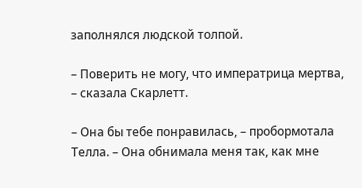заполнялся людской толпой.

– Поверить не могу, что императрица мертва, – сказала Скарлетт.

– Она бы тебе понравилась, – пробормотала Телла. – Она обнимала меня так, как мне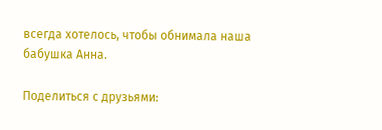всегда хотелось, чтобы обнимала наша бабушка Анна.

Поделиться с друзьями: